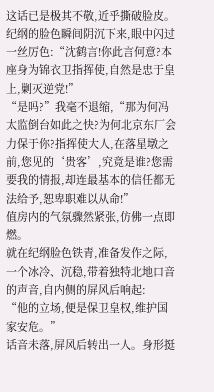这话已是极其不敬,近乎撕破脸皮。纪纲的脸色瞬间阴沉下来,眼中闪过一丝厉色:“沈鹤言!你此言何意?本座身为锦衣卫指挥使,自然是忠于皇上,剿灭逆党!”
“是吗?”我毫不退缩,“那为何冯太监倒台如此之快?为何北京东厂会力保于你?指挥使大人,在落星墩之前,您见的‘贵客’,究竟是谁?您需要我的情报,却连最基本的信任都无法给予,恕卑职难以从命!”
值房内的气氛骤然紧张,仿佛一点即燃。
就在纪纲脸色铁青,准备发作之际,一个冰冷、沉稳,带着独特北地口音的声音,自内侧的屏风后响起:
“他的立场,便是保卫皇权,维护国家安危。”
话音未落,屏风后转出一人。身形挺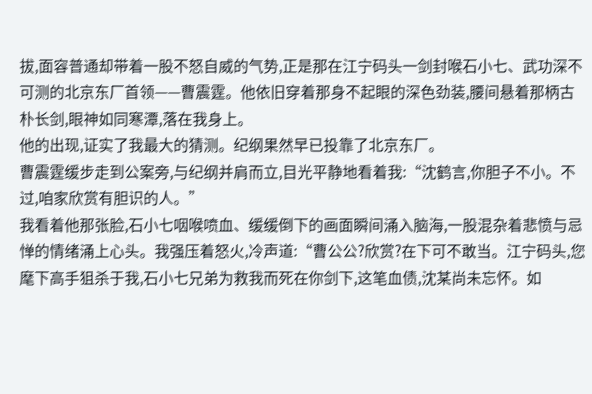拔,面容普通却带着一股不怒自威的气势,正是那在江宁码头一剑封喉石小七、武功深不可测的北京东厂首领——曹震霆。他依旧穿着那身不起眼的深色劲装,腰间悬着那柄古朴长剑,眼神如同寒潭,落在我身上。
他的出现,证实了我最大的猜测。纪纲果然早已投靠了北京东厂。
曹震霆缓步走到公案旁,与纪纲并肩而立,目光平静地看着我:“沈鹤言,你胆子不小。不过,咱家欣赏有胆识的人。”
我看着他那张脸,石小七咽喉喷血、缓缓倒下的画面瞬间涌入脑海,一股混杂着悲愤与忌惮的情绪涌上心头。我强压着怒火,冷声道:“曹公公?欣赏?在下可不敢当。江宁码头,您麾下高手狙杀于我,石小七兄弟为救我而死在你剑下,这笔血债,沈某尚未忘怀。如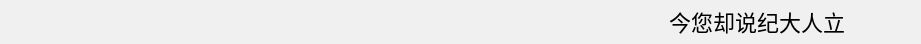今您却说纪大人立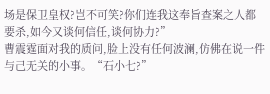场是保卫皇权?岂不可笑?你们连我这奉旨查案之人都要杀,如今又谈何信任,谈何协力?”
曹震霆面对我的质问,脸上没有任何波澜,仿佛在说一件与己无关的小事。“石小七?”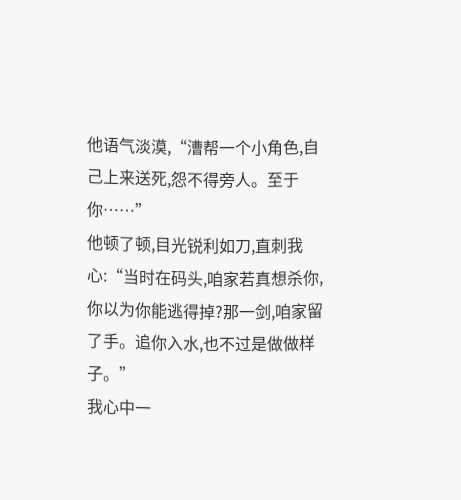他语气淡漠,“漕帮一个小角色,自己上来送死,怨不得旁人。至于你……”
他顿了顿,目光锐利如刀,直刺我心:“当时在码头,咱家若真想杀你,你以为你能逃得掉?那一剑,咱家留了手。追你入水,也不过是做做样子。”
我心中一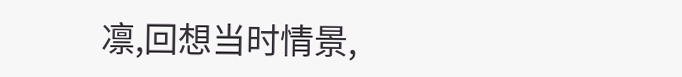凛,回想当时情景,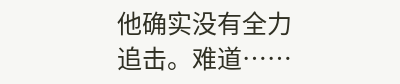他确实没有全力追击。难道……